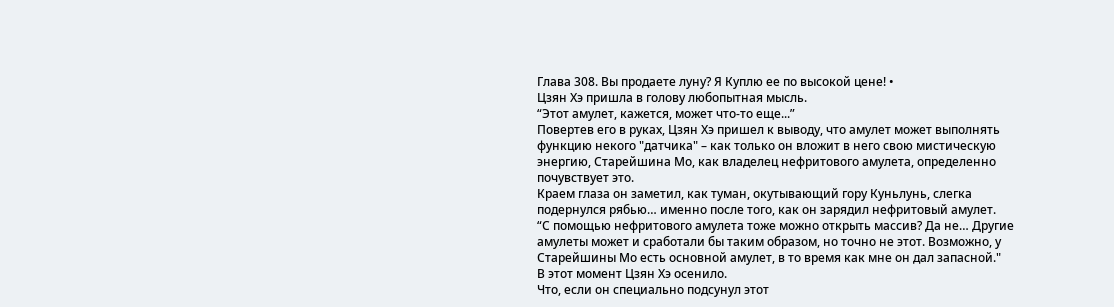Глава 308. Вы продаете луну? Я Куплю ее по высокой цене! •
Цзян Хэ пришла в голову любопытная мысль.
“Этот амулет, кажется, может что-то еще...”
Повертев его в руках, Цзян Хэ пришел к выводу, что амулет может выполнять функцию некого "датчика" – как только он вложит в него свою мистическую энергию, Старейшина Мо, как владелец нефритового амулета, определенно почувствует это.
Краем глаза он заметил, как туман, окутывающий гору Куньлунь, слегка подернулся рябью… именно после того, как он зарядил нефритовый амулет.
“С помощью нефритового амулета тоже можно открыть массив? Да не… Другие амулеты может и сработали бы таким образом, но точно не этот. Возможно, у Старейшины Мо есть основной амулет, в то время как мне он дал запасной."
В этот момент Цзян Хэ осенило.
Что, если он специально подсунул этот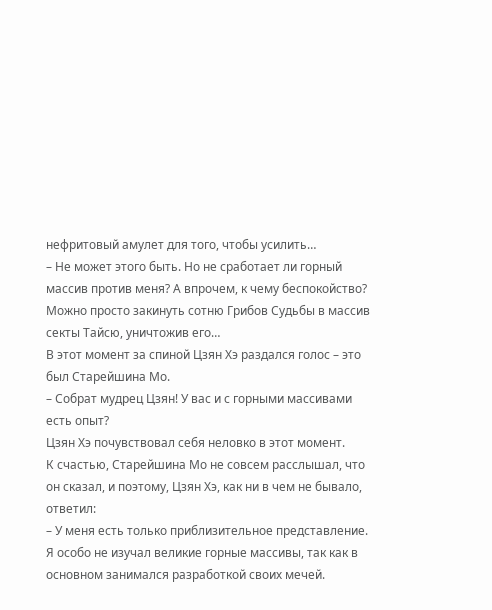нефритовый амулет для того, чтобы усилить…
– Не может этого быть. Но не сработает ли горный массив против меня? А впрочем, к чему беспокойство? Можно просто закинуть сотню Грибов Судьбы в массив секты Тайсю, уничтожив его…
В этот момент за спиной Цзян Хэ раздался голос – это был Старейшина Мо.
– Собрат мудрец Цзян! У вас и с горными массивами есть опыт?
Цзян Хэ почувствовал себя неловко в этот момент.
К счастью, Старейшина Мо не совсем расслышал, что он сказал, и поэтому, Цзян Хэ, как ни в чем не бывало, ответил:
– У меня есть только приблизительное представление. Я особо не изучал великие горные массивы, так как в основном занимался разработкой своих мечей.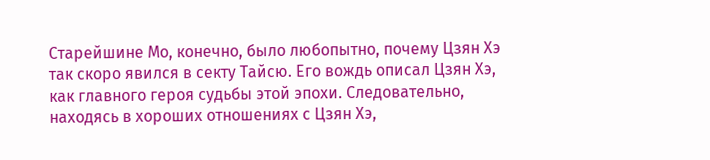Старейшине Мо, конечно, было любопытно, почему Цзян Хэ так скоро явился в секту Тайсю. Его вождь описал Цзян Хэ, как главного героя судьбы этой эпохи. Следовательно, находясь в хороших отношениях с Цзян Хэ,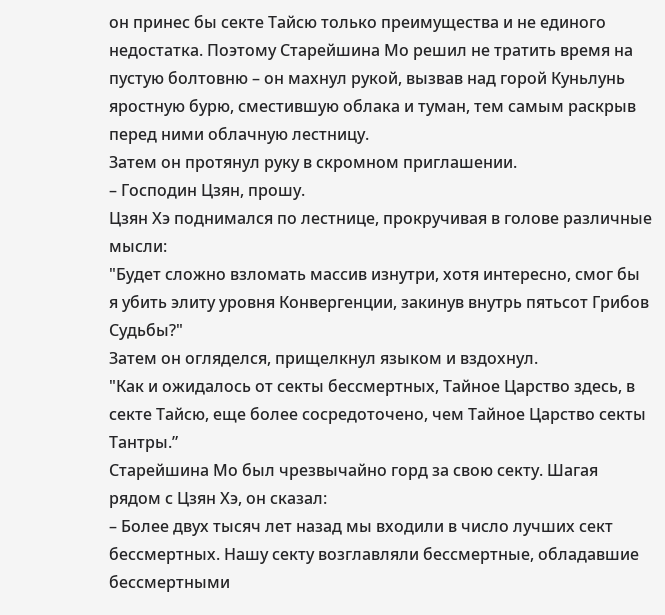он принес бы секте Тайсю только преимущества и не единого недостатка. Поэтому Старейшина Мо решил не тратить время на пустую болтовню – он махнул рукой, вызвав над горой Куньлунь яростную бурю, сместившую облака и туман, тем самым раскрыв перед ними облачную лестницу.
Затем он протянул руку в скромном приглашении.
– Господин Цзян, прошу.
Цзян Хэ поднимался по лестнице, прокручивая в голове различные мысли:
"Будет сложно взломать массив изнутри, хотя интересно, смог бы я убить элиту уровня Конвергенции, закинув внутрь пятьсот Грибов Судьбы?"
Затем он огляделся, прищелкнул языком и вздохнул.
"Как и ожидалось от секты бессмертных, Тайное Царство здесь, в секте Тайсю, еще более сосредоточено, чем Тайное Царство секты Тантры.”
Старейшина Мо был чрезвычайно горд за свою секту. Шагая рядом с Цзян Хэ, он сказал:
– Более двух тысяч лет назад мы входили в число лучших сект бессмертных. Нашу секту возглавляли бессмертные, обладавшие бессмертными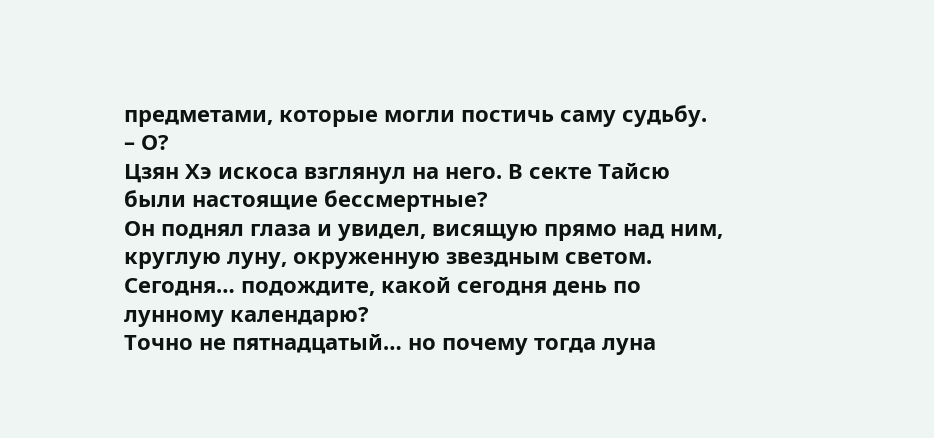предметами, которые могли постичь саму судьбу.
– О?
Цзян Хэ искоса взглянул на него. В секте Тайсю были настоящие бессмертные?
Он поднял глаза и увидел, висящую прямо над ним, круглую луну, окруженную звездным светом.
Сегодня… подождите, какой сегодня день по лунному календарю?
Точно не пятнадцатый… но почему тогда луна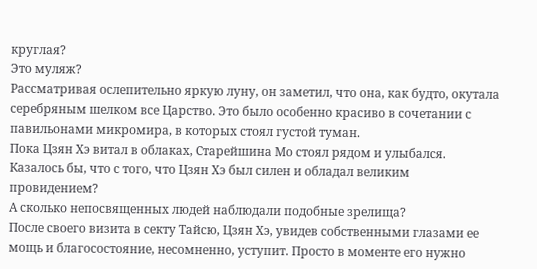круглая?
Это муляж?
Рассматривая ослепительно яркую луну, он заметил, что она, как будто, окутала серебряным шелком все Царство. Это было особенно красиво в сочетании с павильонами микромира, в которых стоял густой туман.
Пока Цзян Хэ витал в облаках, Старейшина Мо стоял рядом и улыбался.
Казалось бы, что с того, что Цзян Хэ был силен и обладал великим провидением?
А сколько непосвященных людей наблюдали подобные зрелища?
После своего визита в секту Тайсю, Цзян Хэ, увидев собственными глазами ее мощь и благосостояние, несомненно, уступит. Просто в моменте его нужно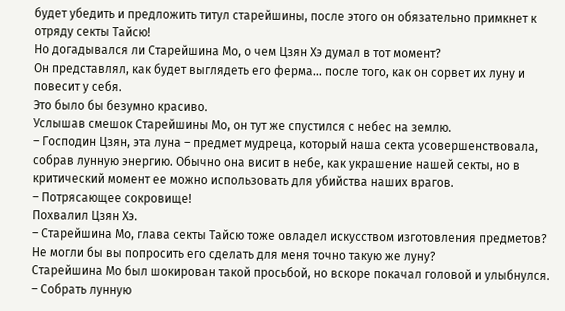будет убедить и предложить титул старейшины, после этого он обязательно примкнет к отряду секты Тайсю!
Но догадывался ли Старейшина Мо, о чем Цзян Хэ думал в тот момент?
Он представлял, как будет выглядеть его ферма... после того, как он сорвет их луну и повесит у себя.
Это было бы безумно красиво.
Услышав смешок Старейшины Мо, он тут же спустился с небес на землю.
– Господин Цзян, эта луна – предмет мудреца, который наша секта усовершенствовала, собрав лунную энергию. Обычно она висит в небе, как украшение нашей секты, но в критический момент ее можно использовать для убийства наших врагов.
– Потрясающее сокровище!
Похвалил Цзян Хэ.
– Старейшина Мо, глава секты Тайсю тоже овладел искусством изготовления предметов? Не могли бы вы попросить его сделать для меня точно такую же луну?
Старейшина Мо был шокирован такой просьбой, но вскоре покачал головой и улыбнулся.
– Собрать лунную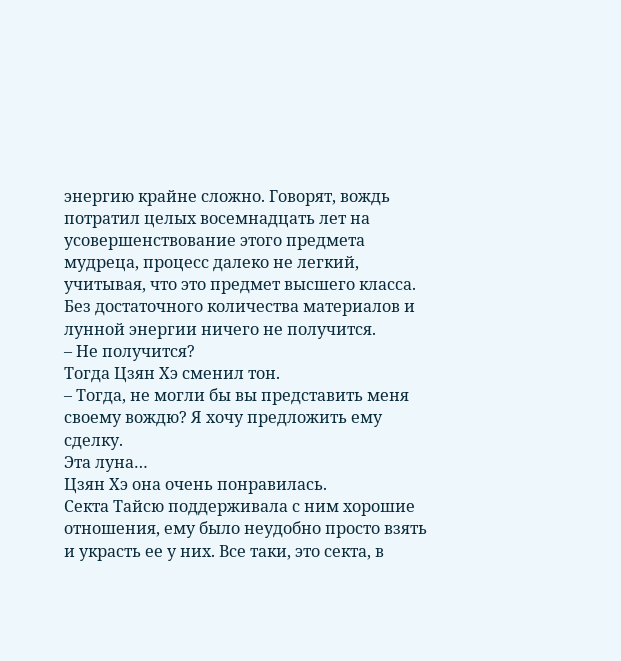энергию крайне сложно. Говорят, вождь потратил целых восемнадцать лет на усовершенствование этого предмета мудреца, процесс далеко не легкий, учитывая, что это предмет высшего класса. Без достаточного количества материалов и лунной энергии ничего не получится.
– Не получится?
Тогда Цзян Хэ сменил тон.
– Тогда, не могли бы вы представить меня своему вождю? Я хочу предложить ему сделку.
Эта луна…
Цзян Хэ она очень понравилась.
Секта Тайсю поддерживала с ним хорошие отношения, ему было неудобно просто взять и украсть ее у них. Все таки, это секта, в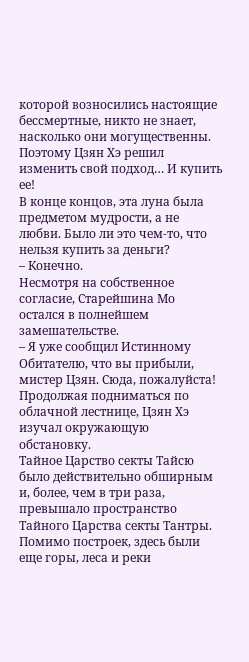которой возносились настоящие бессмертные, никто не знает, насколько они могущественны.
Поэтому Цзян Хэ решил изменить свой подход… И купить ее!
В конце концов, эта луна была предметом мудрости, а не любви. Было ли это чем-то, что нельзя купить за деньги?
– Конечно.
Несмотря на собственное согласие, Старейшина Мо остался в полнейшем замешательстве.
– Я уже сообщил Истинному Обитателю, что вы прибыли, мистер Цзян. Сюда, пожалуйста!
Продолжая подниматься по облачной лестнице, Цзян Хэ изучал окружающую обстановку.
Тайное Царство секты Тайсю было действительно обширным и, более, чем в три раза, превышало пространство Тайного Царства секты Тантры. Помимо построек, здесь были еще горы, леса и реки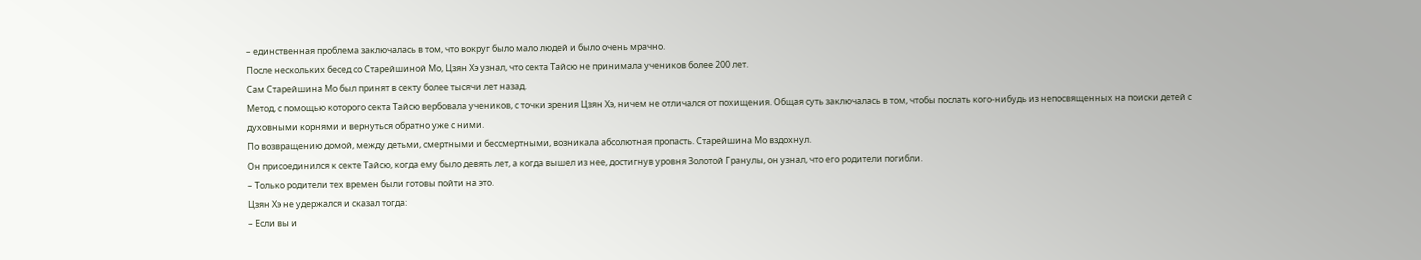– единственная проблема заключалась в том, что вокруг было мало людей и было очень мрачно.
После нескольких бесед со Старейшиной Мо, Цзян Хэ узнал, что секта Тайсю не принимала учеников более 200 лет.
Сам Старейшина Мо был принят в секту более тысячи лет назад.
Метод, с помощью которого секта Тайсю вербовала учеников, с точки зрения Цзян Хэ, ничем не отличался от похищения. Общая суть заключалась в том, чтобы послать кого-нибудь из непосвященных на поиски детей с духовными корнями и вернуться обратно уже с ними.
По возвращению домой, между детьми, смертными и бессмертными, возникала абсолютная пропасть. Старейшина Мо вздохнул.
Он присоединился к секте Тайсю, когда ему было девять лет, а когда вышел из нее, достигнув уровня Золотой Гранулы, он узнал, что его родители погибли.
– Только родители тех времен были готовы пойти на это.
Цзян Хэ не удержался и сказал тогда:
– Если вы и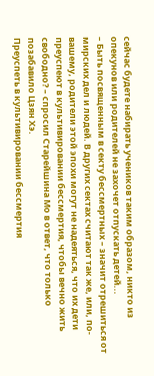сейчас будете набирать учеников таким образом, никто из опекунов или родителей не захочет отпускать детей...
– Быть посвященным в секту бессмертных – значит отрешиться от мирских дел и людей. В других сектах считают так же, или, по-вашему, родители этой эпохи могут не надеяться, что их дети преуспеют в культивировании бессмертия, чтобы вечно жить свободно? – спросил Старейшина Мо в ответ, что только позабавило Цзян Хэ.
Преуспеть в культивировании бессмертия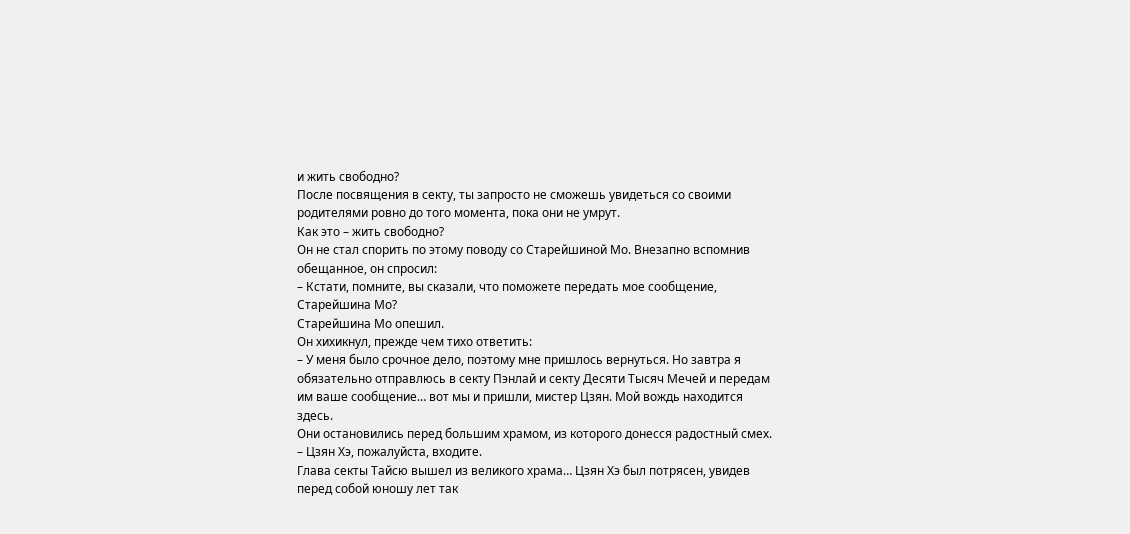и жить свободно?
После посвящения в секту, ты запросто не сможешь увидеться со своими родителями ровно до того момента, пока они не умрут.
Как это – жить свободно?
Он не стал спорить по этому поводу со Старейшиной Мо. Внезапно вспомнив обещанное, он спросил:
– Кстати, помните, вы сказали, что поможете передать мое сообщение, Старейшина Мо?
Старейшина Мо опешил.
Он хихикнул, прежде чем тихо ответить:
– У меня было срочное дело, поэтому мне пришлось вернуться. Но завтра я обязательно отправлюсь в секту Пэнлай и секту Десяти Тысяч Мечей и передам им ваше сообщение… вот мы и пришли, мистер Цзян. Мой вождь находится здесь.
Они остановились перед большим храмом, из которого донесся радостный смех.
– Цзян Хэ, пожалуйста, входите.
Глава секты Тайсю вышел из великого храма… Цзян Хэ был потрясен, увидев перед собой юношу лет так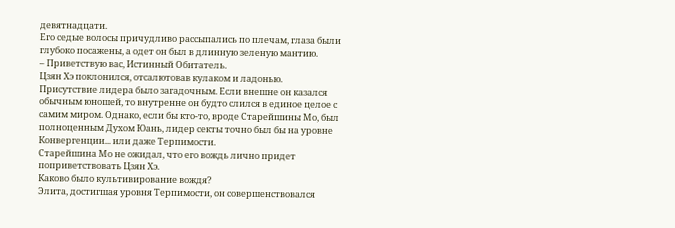девятнадцати.
Его седые волосы причудливо рассыпались по плечам, глаза были глубоко посажены, а одет он был в длинную зеленую мантию.
– Приветствую вас, Истинный Обитатель.
Цзян Хэ поклонился, отсалютовав кулаком и ладонью.
Присутствие лидера было загадочным. Если внешне он казался обычным юношей, то внутренне он будто слился в единое целое с самим миром. Однако, если бы кто-то, вроде Старейшины Мо, был полноценным Духом Юань, лидер секты точно был бы на уровне Конвергенции... или даже Терпимости.
Старейшина Мо не ожидал, что его вождь лично придет поприветствовать Цзян Хэ.
Каково было культивирование вождя?
Элита, достигшая уровня Терпимости, он совершенствовался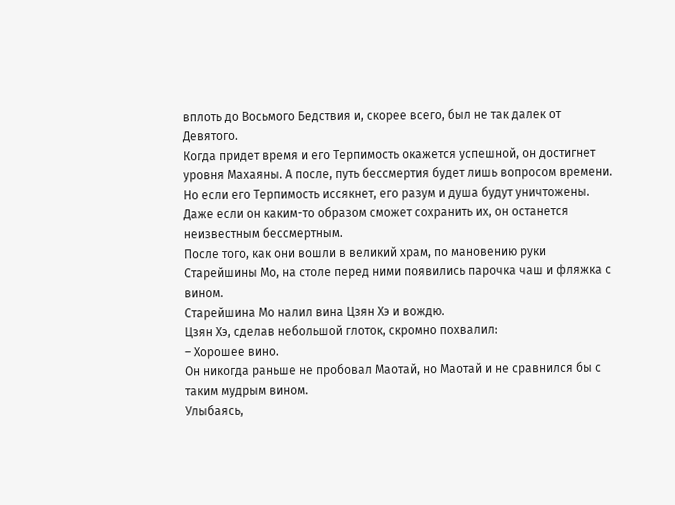вплоть до Восьмого Бедствия и, скорее всего, был не так далек от Девятого.
Когда придет время и его Терпимость окажется успешной, он достигнет уровня Махаяны. А после, путь бессмертия будет лишь вопросом времени.
Но если его Терпимость иссякнет, его разум и душа будут уничтожены. Даже если он каким-то образом сможет сохранить их, он останется неизвестным бессмертным.
После того, как они вошли в великий храм, по мановению руки Старейшины Мо, на столе перед ними появились парочка чаш и фляжка с вином.
Старейшина Мо налил вина Цзян Хэ и вождю.
Цзян Хэ, сделав небольшой глоток, скромно похвалил:
– Хорошее вино.
Он никогда раньше не пробовал Маотай, но Маотай и не сравнился бы с таким мудрым вином.
Улыбаясь,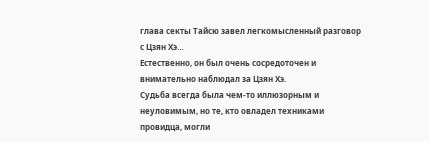глава секты Тайсю завел легкомысленный разговор с Цзян Хэ…
Естественно, он был очень сосредоточен и внимательно наблюдал за Цзян Хэ.
Судьба всегда была чем-то иллюзорным и неуловимым, но те, кто овладел техниками провидца, могли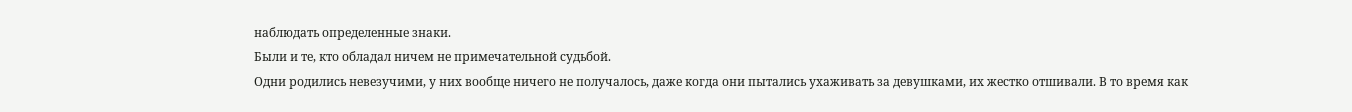наблюдать определенные знаки.
Были и те, кто обладал ничем не примечательной судьбой.
Одни родились невезучими, у них вообще ничего не получалось, даже когда они пытались ухаживать за девушками, их жестко отшивали. В то время как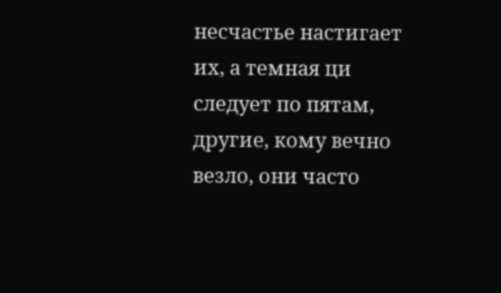несчастье настигает их, а темная ци следует по пятам, другие, кому вечно везло, они часто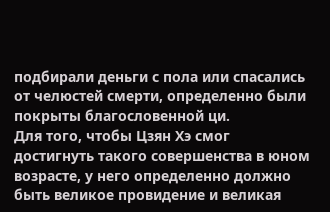подбирали деньги с пола или спасались от челюстей смерти, определенно были покрыты благословенной ци.
Для того, чтобы Цзян Хэ смог достигнуть такого совершенства в юном возрасте, у него определенно должно быть великое провидение и великая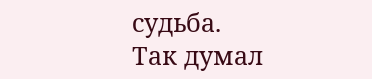судьба.
Так думал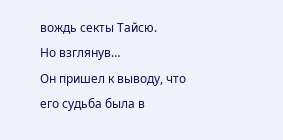вождь секты Тайсю.
Но взглянув…
Он пришел к выводу, что его судьба была в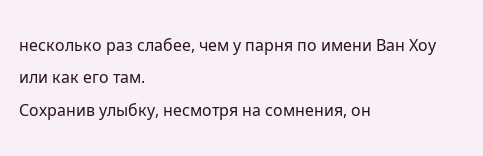несколько раз слабее, чем у парня по имени Ван Хоу или как его там.
Сохранив улыбку, несмотря на сомнения, он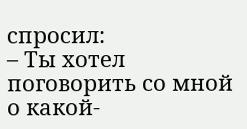спросил:
– Ты хотел поговорить со мной о какой-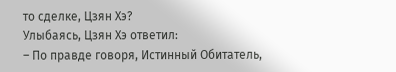то сделке, Цзян Хэ?
Улыбаясь, Цзян Хэ ответил:
– По правде говоря, Истинный Обитатель,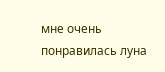мне очень понравилась луна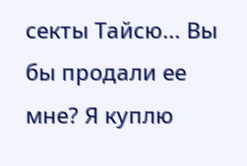секты Тайсю... Вы бы продали ее мне? Я куплю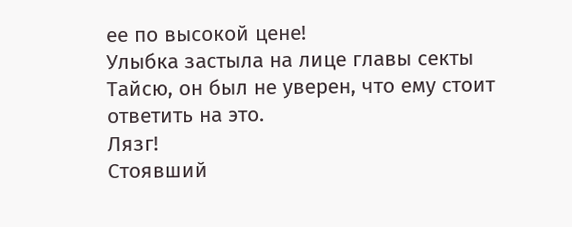ее по высокой цене!
Улыбка застыла на лице главы секты Тайсю, он был не уверен, что ему стоит ответить на это.
Лязг!
Стоявший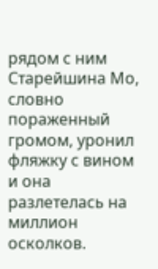рядом с ним Старейшина Мо, словно пораженный громом, уронил фляжку с вином и она разлетелась на миллион осколков.